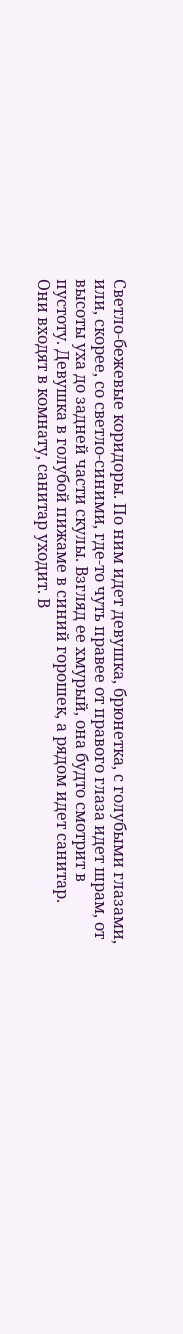Светло-бежевые коридоры. По ним идет девушка, брюнетка, с голубыми глазами, или, скорее, со светло-синими, где-то чуть правее от правого глаза идет шрам, от высоты уха до задней части скулы. Взгляд ее хмурый, она будто смотрит в пустоту. Девушка в голубой пижаме в синий горошек, а рядом идет санитар.
Они входят в комнату, санитар уходит. В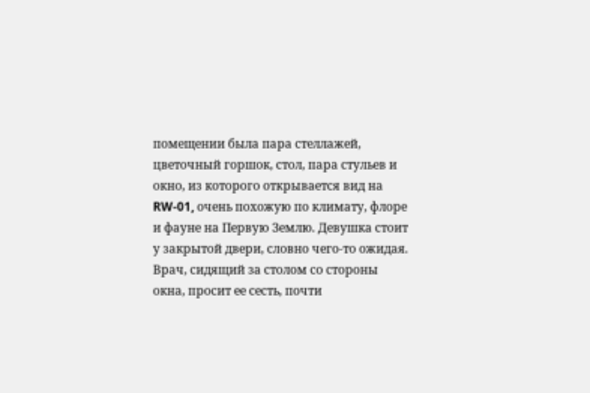помещении была пара стеллажей, цветочный горшок, стол, пара стульев и окно, из которого открывается вид на RW-01, очень похожую по климату, флоре и фауне на Первую Землю. Девушка стоит у закрытой двери, словно чего-то ожидая. Врач, сидящий за столом со стороны окна, просит ее сесть, почти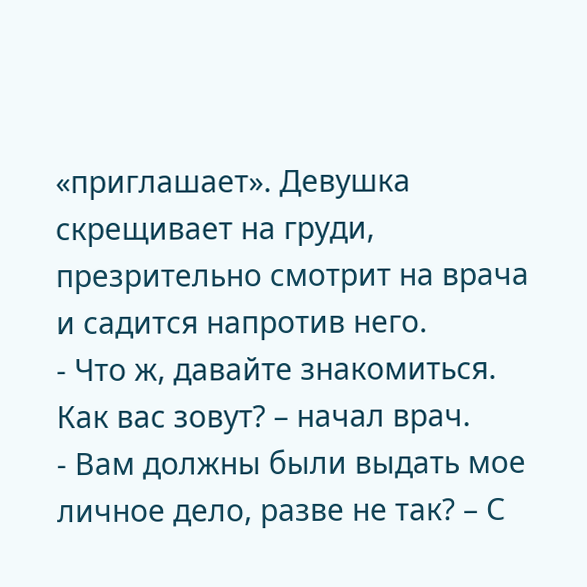«приглашает». Девушка скрещивает на груди, презрительно смотрит на врача и садится напротив него.
- Что ж, давайте знакомиться. Как вас зовут? – начал врач.
- Вам должны были выдать мое личное дело, разве не так? – С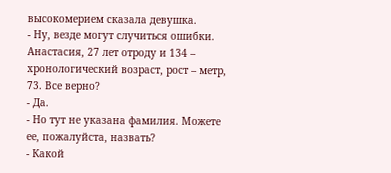высокомерием сказала девушка.
- Ну, везде могут случиться ошибки. Анастасия, 27 лет отроду и 134 – хронологический возраст, рост – метр, 73. Все верно?
- Да.
- Но тут не указана фамилия. Можете ее, пожалуйста, назвать?
- Какой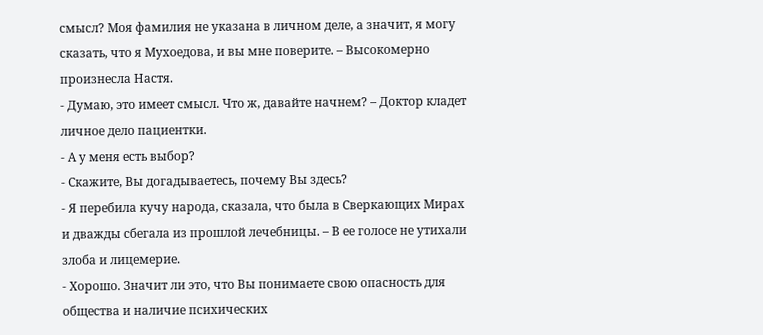смысл? Моя фамилия не указана в личном деле, а значит, я могу сказать, что я Мухоедова, и вы мне поверите. – Высокомерно произнесла Настя.
- Думаю, это имеет смысл. Что ж, давайте начнем? – Доктор кладет личное дело пациентки.
- А у меня есть выбор?
- Скажите, Вы догадываетесь, почему Вы здесь?
- Я перебила кучу народа, сказала, что была в Сверкающих Мирах и дважды сбегала из прошлой лечебницы. – В ее голосе не утихали злоба и лицемерие.
- Хорошо. Значит ли это, что Вы понимаете свою опасность для общества и наличие психических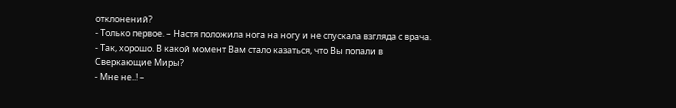отклонений?
- Только первое. – Настя положила нога на ногу и не спускала взгляда с врача.
- Так, хорошо. В какой момент Вам стало казаться, что Вы попали в Сверкающие Миры?
- Мне не..! –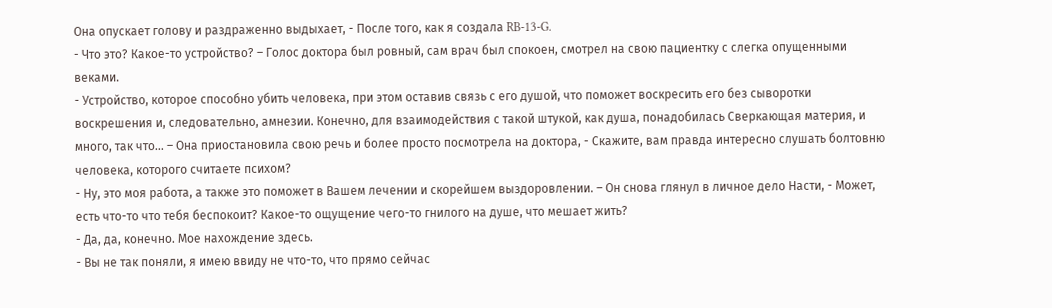Она опускает голову и раздраженно выдыхает, - После того, как я создала RB-13-G.
- Что это? Какое-то устройство? – Голос доктора был ровный, сам врач был спокоен, смотрел на свою пациентку с слегка опущенными веками.
- Устройство, которое способно убить человека, при этом оставив связь с его душой, что поможет воскресить его без сыворотки воскрешения и, следовательно, амнезии. Конечно, для взаимодействия с такой штукой, как душа, понадобилась Сверкающая материя, и много, так что... – Она приостановила свою речь и более просто посмотрела на доктора, - Скажите, вам правда интересно слушать болтовню человека, которого считаете психом?
- Ну, это моя работа, а также это поможет в Вашем лечении и скорейшем выздоровлении. – Он снова глянул в личное дело Насти, - Может, есть что-то что тебя беспокоит? Какое-то ощущение чего-то гнилого на душе, что мешает жить?
- Да, да, конечно. Мое нахождение здесь.
- Вы не так поняли, я имею ввиду не что-то, что прямо сейчас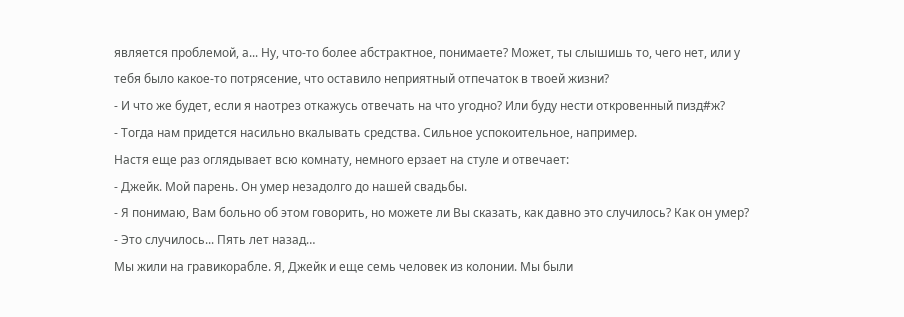является проблемой, а... Ну, что-то более абстрактное, понимаете? Может, ты слышишь то, чего нет, или у тебя было какое-то потрясение, что оставило неприятный отпечаток в твоей жизни?
- И что же будет, если я наотрез откажусь отвечать на что угодно? Или буду нести откровенный пизд#ж?
- Тогда нам придется насильно вкалывать средства. Сильное успокоительное, например.
Настя еще раз оглядывает всю комнату, немного ерзает на стуле и отвечает:
- Джейк. Мой парень. Он умер незадолго до нашей свадьбы.
- Я понимаю, Вам больно об этом говорить, но можете ли Вы сказать, как давно это случилось? Как он умер?
- Это случилось... Пять лет назад…
Мы жили на гравикорабле. Я, Джейк и еще семь человек из колонии. Мы были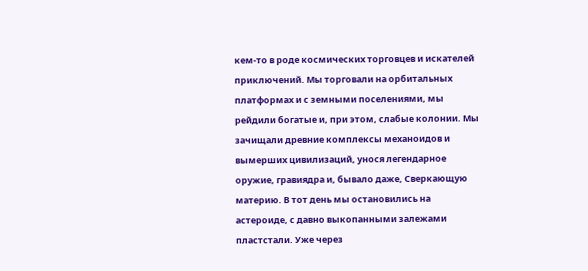кем-то в роде космических торговцев и искателей приключений. Мы торговали на орбитальных платформах и с земными поселениями, мы рейдили богатые и, при этом, слабые колонии. Мы зачищали древние комплексы механоидов и вымерших цивилизаций, унося легендарное оружие, гравиядра и, бывало даже, Сверкающую материю. В тот день мы остановились на астероиде, с давно выкопанными залежами пластстали. Уже через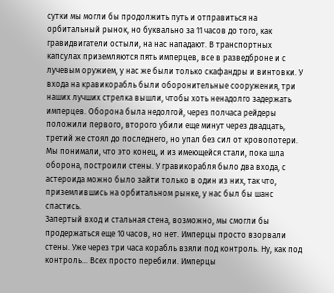сутки мы могли бы продолжить путь и отправиться на орбитальный рынок, но буквально за 11 часов до того, как гравидвигатели остыли, на нас нападают. В транспортных капсулах приземляются пять имперцев, все в разведброне и с лучевым оружием, у нас же были только скафандры и винтовки. У входа на кравикорабль были оборонительные сооружения, три наших лучших стрелка вышли, чтобы хоть ненадолго задержать имперцев. Оборона была недолгой, через полчаса рейдеры положили первого, второго убили еще минут через двадцать, третий же стоял до последнего, но упал без сил от кровопотери. Мы понимали, что это конец, и из имеющейся стали, пока шла оборона, построили стены. У гравикорабля было два входа, с астероида можно было зайти только в один из них, так что, приземлившись на орбитальном рынке, у нас был бы шанс спастись.
Запертый вход и стальная стена, возможно, мы смогли бы продержаться еще 10 часов, но нет. Имперцы просто взорвали стены. Уже через три часа корабль взяли под контроль. Ну, как под контроль… Всех просто перебили. Имперцы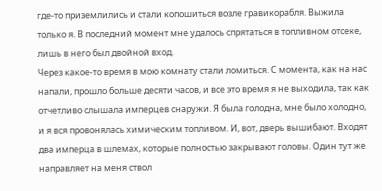где-то приземлились и стали копошиться возле гравикорабля. Выжила только я. В последний момент мне удалось спрятаться в топливном отсеке, лишь в него был двойной вход.
Через какое-то время в мою комнату стали ломиться. С момента, как на нас напали, прошло больше десяти часов, и все это время я не выходила, так как отчетливо слышала имперцев снаружи. Я была голодна, мне было холодно, и я вся провонялась химическим топливом. И, вот, дверь вышибают. Входят два имперца в шлемах, которые полностью закрывают головы. Один тут же направляет на меня ствол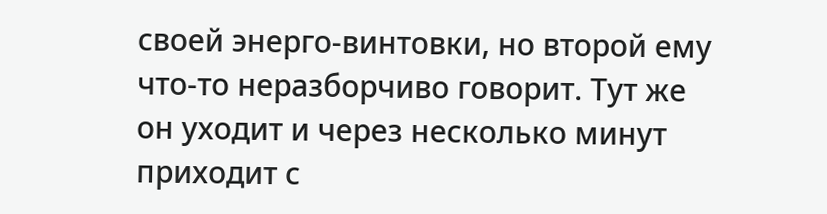своей энерго-винтовки, но второй ему что-то неразборчиво говорит. Тут же он уходит и через несколько минут приходит с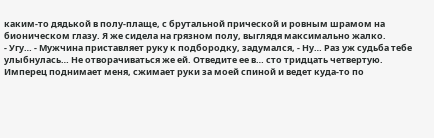каким-то дядькой в полу-плаще, с брутальной прической и ровным шрамом на бионическом глазу. Я же сидела на грязном полу, выглядя максимально жалко.
- Угу… - Мужчина приставляет руку к подбородку, задумался, - Ну… Раз уж судьба тебе улыбнулась… Не отворачиваться же ей. Отведите ее в… сто тридцать четвертую.
Имперец поднимает меня, сжимает руки за моей спиной и ведет куда-то по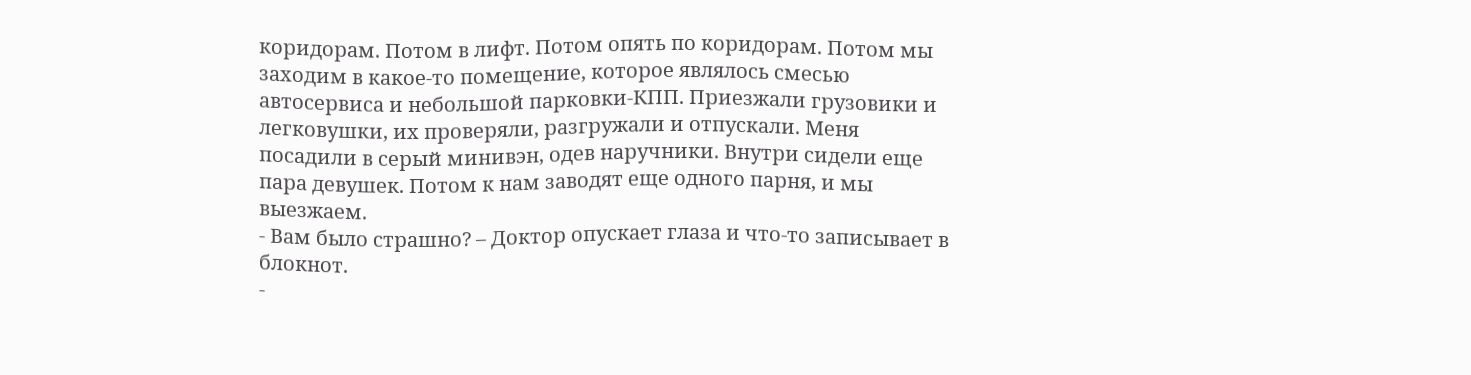коридорам. Потом в лифт. Потом опять по коридорам. Потом мы заходим в какое-то помещение, которое являлось смесью автосервиса и небольшой парковки-КПП. Приезжали грузовики и легковушки, их проверяли, разгружали и отпускали. Меня посадили в серый минивэн, одев наручники. Внутри сидели еще пара девушек. Потом к нам заводят еще одного парня, и мы выезжаем.
- Вам было страшно? – Доктор опускает глаза и что-то записывает в блокнот.
-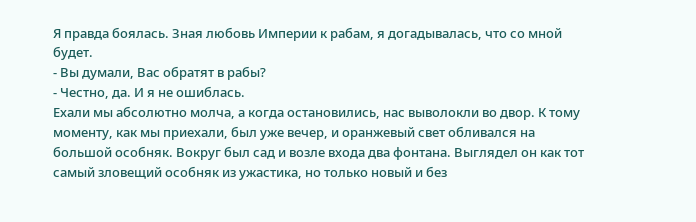Я правда боялась. Зная любовь Империи к рабам, я догадывалась, что со мной будет.
- Вы думали, Вас обратят в рабы?
- Честно, да. И я не ошиблась.
Ехали мы абсолютно молча, а когда остановились, нас выволокли во двор. К тому моменту, как мы приехали, был уже вечер, и оранжевый свет обливался на большой особняк. Вокруг был сад и возле входа два фонтана. Выглядел он как тот самый зловещий особняк из ужастика, но только новый и без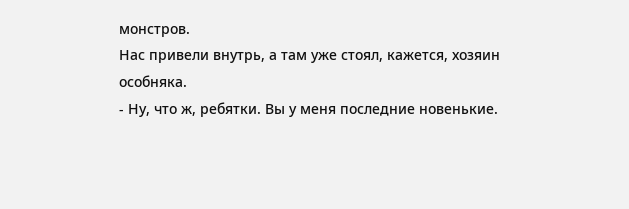монстров.
Нас привели внутрь, а там уже стоял, кажется, хозяин особняка.
- Ну, что ж, ребятки. Вы у меня последние новенькие.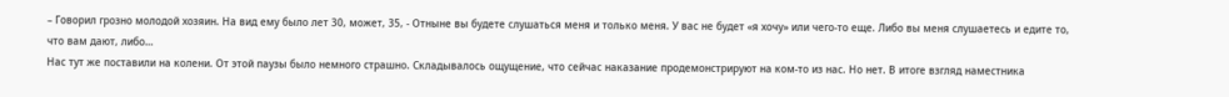– Говорил грозно молодой хозяин. На вид ему было лет 30, может, 35, - Отныне вы будете слушаться меня и только меня. У вас не будет «я хочу» или чего-то еще. Либо вы меня слушаетесь и едите то, что вам дают, либо…
Нас тут же поставили на колени. От этой паузы было немного страшно. Складывалось ощущение, что сейчас наказание продемонстрируют на ком-то из нас. Но нет. В итоге взгляд наместника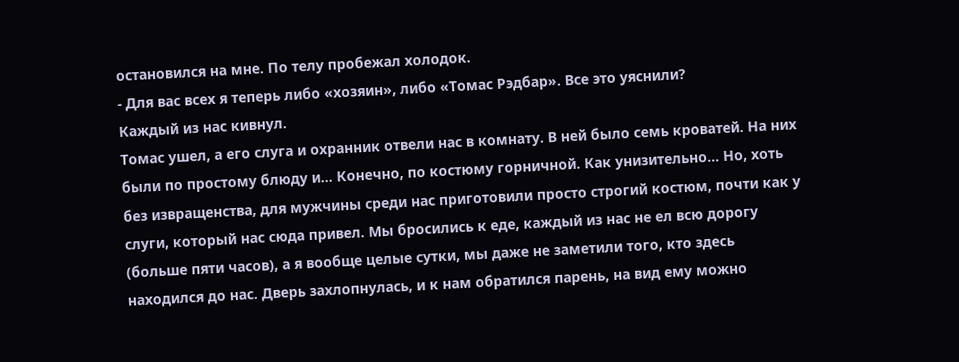остановился на мне. По телу пробежал холодок.
- Для вас всех я теперь либо «хозяин», либо «Томас Рэдбар». Все это уяснили?
Каждый из нас кивнул.
Томас ушел, а его слуга и охранник отвели нас в комнату. В ней было семь кроватей. На них были по простому блюду и… Конечно, по костюму горничной. Как унизительно… Но, хоть без извращенства, для мужчины среди нас приготовили просто строгий костюм, почти как у слуги, который нас сюда привел. Мы бросились к еде, каждый из нас не ел всю дорогу (больше пяти часов), а я вообще целые сутки, мы даже не заметили того, кто здесь находился до нас. Дверь захлопнулась, и к нам обратился парень, на вид ему можно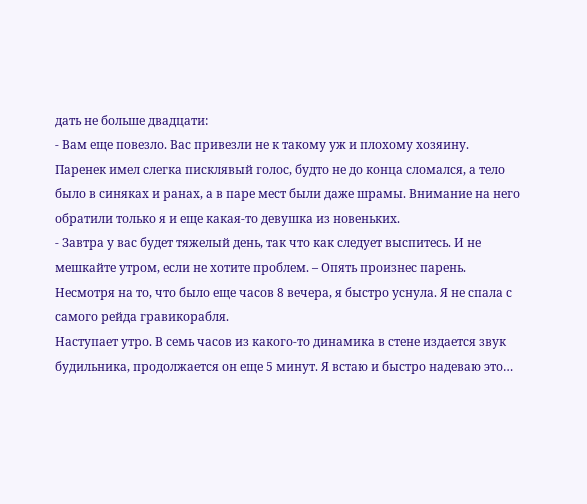дать не больше двадцати:
- Вам еще повезло. Вас привезли не к такому уж и плохому хозяину.
Паренек имел слегка писклявый голос, будто не до конца сломался, а тело было в синяках и ранах, а в паре мест были даже шрамы. Внимание на него обратили только я и еще какая-то девушка из новеньких.
- Завтра у вас будет тяжелый день, так что как следует выспитесь. И не мешкайте утром, если не хотите проблем. – Опять произнес парень.
Несмотря на то, что было еще часов 8 вечера, я быстро уснула. Я не спала с самого рейда гравикорабля.
Наступает утро. В семь часов из какого-то динамика в стене издается звук будильника, продолжается он еще 5 минут. Я встаю и быстро надеваю это…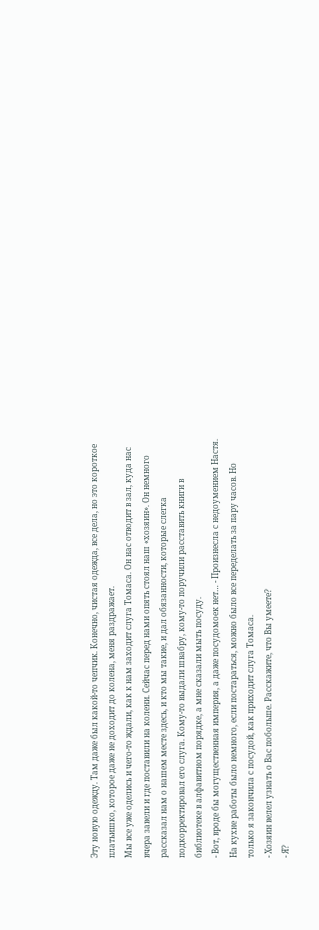Эту новую одежду. Там даже был какой-то чепчик. Конечно, чистая одежда, все дела, но это короткое платьишко, которое даже не доходит до колена, меня раздражает.
Мы все уже оделись и чего-то ждали, как к нам заходит слуга Томаса. Он нас отводит в зал, куда нас вчера завели и где поставили на колени. Сейчас перед нами опять стоял наш «хозяин». Он немного рассказал нам о нашем месте здесь, и кто мы такие, и дал обязанности, которые слегка подкорректировал его слуга. Кому-то выдали швабру, кому-то поручили расставить книги в библиотеке в алфавитном порядке, а мне сказали мыть посуду.
- Вот, вроде бы могущественная империя, а даже посудомоек нет… - Произнесла с недоумением Настя.
На кухне работы было немного, если постараться, можно было все переделать за пару часов. Но только я закончила с посудой, как приходит слуга Томаса.
- Хозяин велел узнать о Вас побольше. Расскажите, что Вы умеете?
- Я?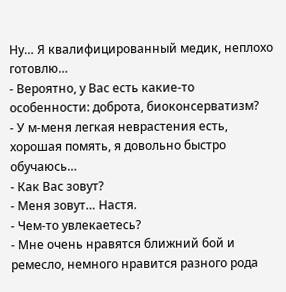Ну… Я квалифицированный медик, неплохо готовлю…
- Вероятно, у Вас есть какие-то особенности: доброта, биоконсерватизм?
- У м-меня легкая неврастения есть, хорошая помять, я довольно быстро обучаюсь…
- Как Вас зовут?
- Меня зовут… Настя.
- Чем-то увлекаетесь?
- Мне очень нравятся ближний бой и ремесло, немного нравится разного рода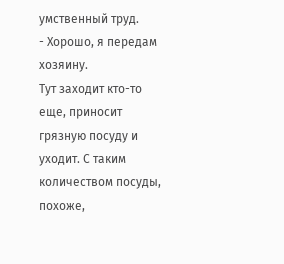умственный труд.
- Хорошо, я передам хозяину.
Тут заходит кто-то еще, приносит грязную посуду и уходит. С таким количеством посуды, похоже,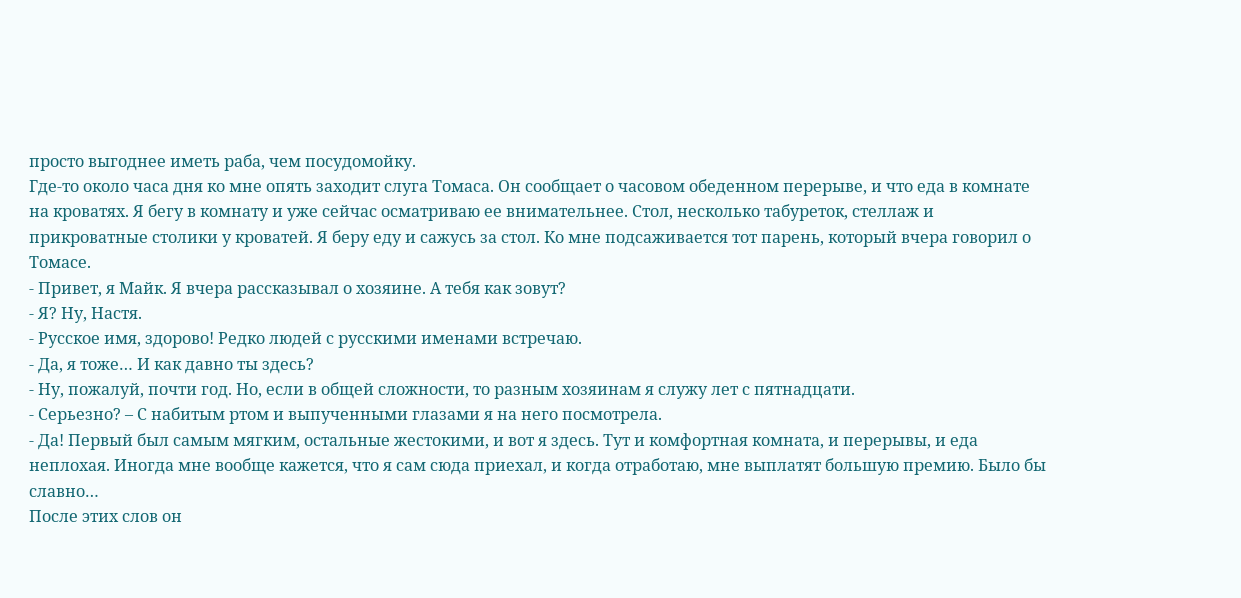просто выгоднее иметь раба, чем посудомойку.
Где-то около часа дня ко мне опять заходит слуга Томаса. Он сообщает о часовом обеденном перерыве, и что еда в комнате на кроватях. Я бегу в комнату и уже сейчас осматриваю ее внимательнее. Стол, несколько табуреток, стеллаж и прикроватные столики у кроватей. Я беру еду и сажусь за стол. Ко мне подсаживается тот парень, который вчера говорил о Томасе.
- Привет, я Майк. Я вчера рассказывал о хозяине. А тебя как зовут?
- Я? Ну, Настя.
- Русское имя, здорово! Редко людей с русскими именами встречаю.
- Да, я тоже… И как давно ты здесь?
- Ну, пожалуй, почти год. Но, если в общей сложности, то разным хозяинам я служу лет с пятнадцати.
- Серьезно? – С набитым ртом и выпученными глазами я на него посмотрела.
- Да! Первый был самым мягким, остальные жестокими, и вот я здесь. Тут и комфортная комната, и перерывы, и еда неплохая. Иногда мне вообще кажется, что я сам сюда приехал, и когда отработаю, мне выплатят большую премию. Было бы славно…
После этих слов он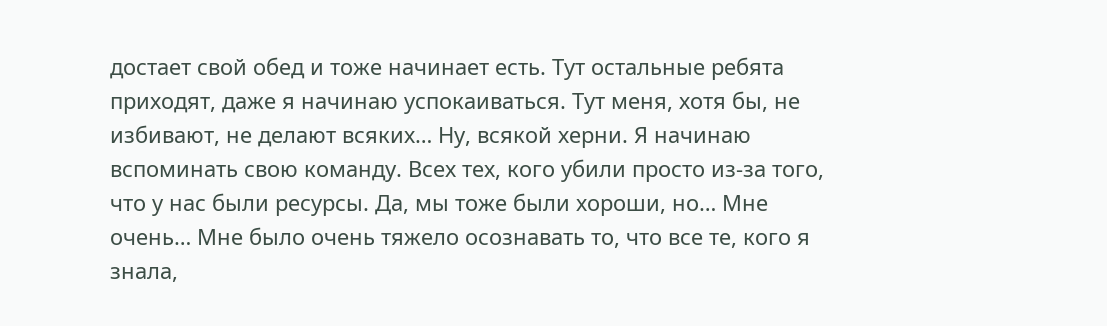достает свой обед и тоже начинает есть. Тут остальные ребята приходят, даже я начинаю успокаиваться. Тут меня, хотя бы, не избивают, не делают всяких… Ну, всякой херни. Я начинаю вспоминать свою команду. Всех тех, кого убили просто из-за того, что у нас были ресурсы. Да, мы тоже были хороши, но… Мне очень… Мне было очень тяжело осознавать то, что все те, кого я знала,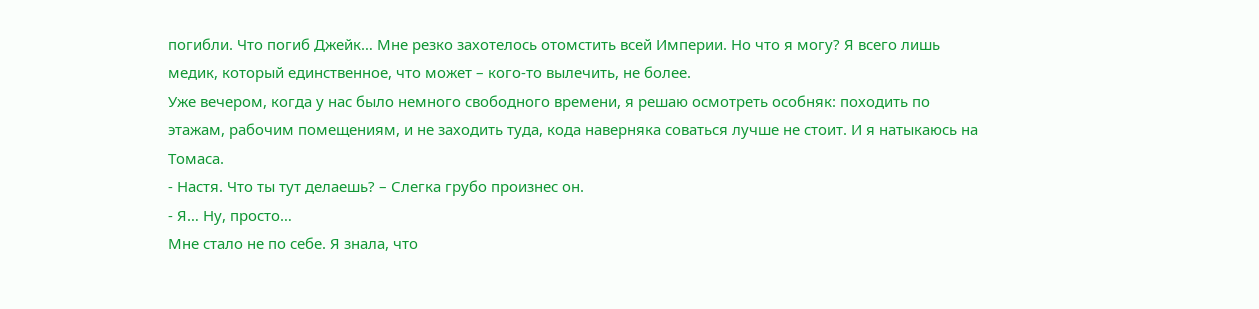погибли. Что погиб Джейк… Мне резко захотелось отомстить всей Империи. Но что я могу? Я всего лишь медик, который единственное, что может – кого-то вылечить, не более.
Уже вечером, когда у нас было немного свободного времени, я решаю осмотреть особняк: походить по этажам, рабочим помещениям, и не заходить туда, кода наверняка соваться лучше не стоит. И я натыкаюсь на Томаса.
- Настя. Что ты тут делаешь? – Слегка грубо произнес он.
- Я… Ну, просто…
Мне стало не по себе. Я знала, что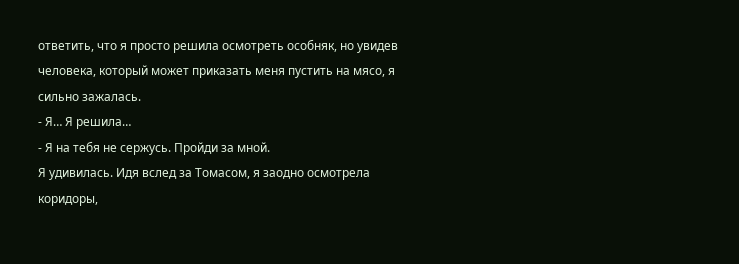ответить, что я просто решила осмотреть особняк, но увидев человека, который может приказать меня пустить на мясо, я сильно зажалась.
- Я… Я решила…
- Я на тебя не сержусь. Пройди за мной.
Я удивилась. Идя вслед за Томасом, я заодно осмотрела коридоры,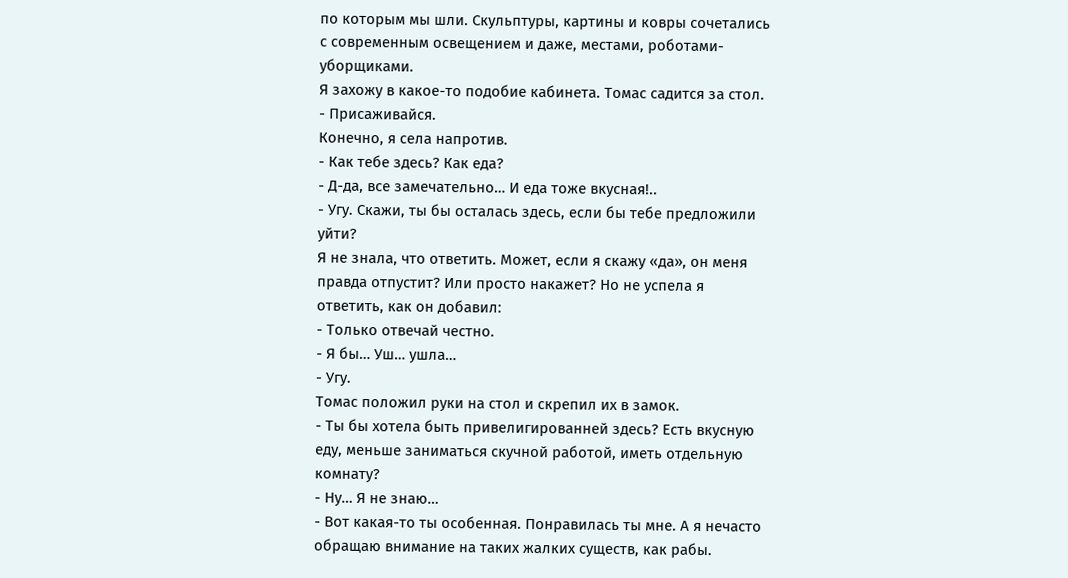по которым мы шли. Скульптуры, картины и ковры сочетались с современным освещением и даже, местами, роботами-уборщиками.
Я захожу в какое-то подобие кабинета. Томас садится за стол.
- Присаживайся.
Конечно, я села напротив.
- Как тебе здесь? Как еда?
- Д-да, все замечательно… И еда тоже вкусная!..
- Угу. Скажи, ты бы осталась здесь, если бы тебе предложили уйти?
Я не знала, что ответить. Может, если я скажу «да», он меня правда отпустит? Или просто накажет? Но не успела я ответить, как он добавил:
- Только отвечай честно.
- Я бы… Уш… ушла…
- Угу.
Томас положил руки на стол и скрепил их в замок.
- Ты бы хотела быть привелигированней здесь? Есть вкусную еду, меньше заниматься скучной работой, иметь отдельную комнату?
- Ну… Я не знаю…
- Вот какая-то ты особенная. Понравилась ты мне. А я нечасто обращаю внимание на таких жалких существ, как рабы.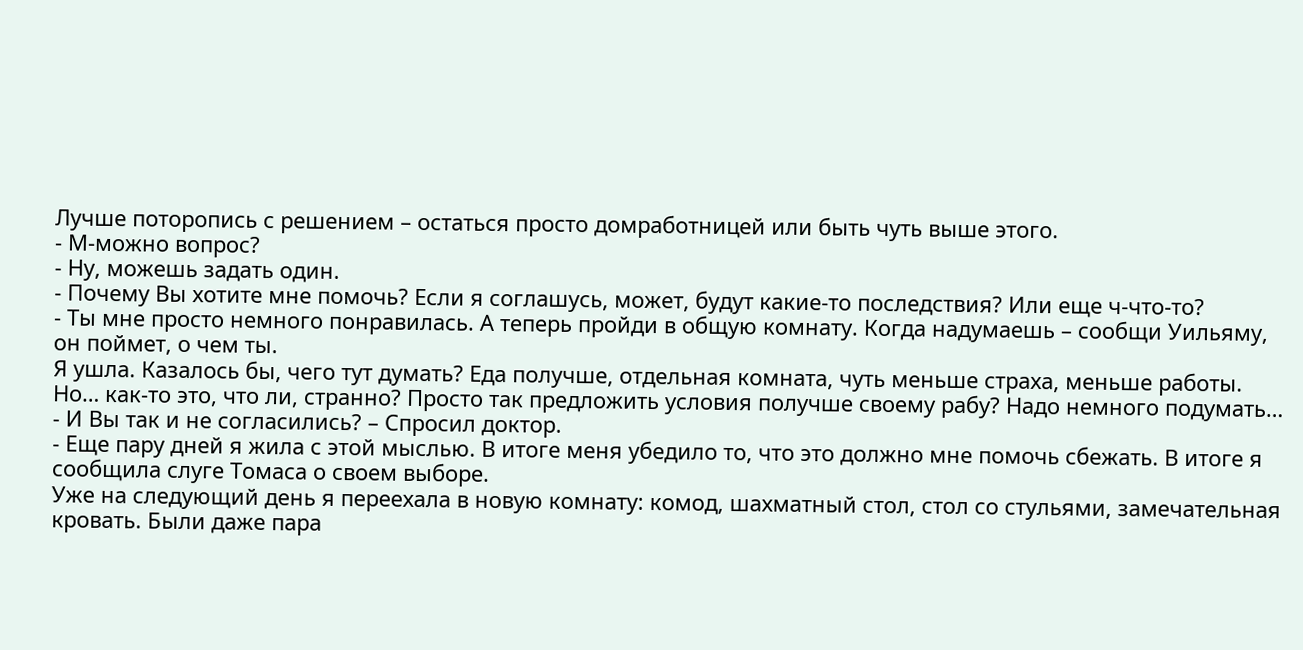Лучше поторопись с решением – остаться просто домработницей или быть чуть выше этого.
- М-можно вопрос?
- Ну, можешь задать один.
- Почему Вы хотите мне помочь? Если я соглашусь, может, будут какие-то последствия? Или еще ч-что-то?
- Ты мне просто немного понравилась. А теперь пройди в общую комнату. Когда надумаешь – сообщи Уильяму, он поймет, о чем ты.
Я ушла. Казалось бы, чего тут думать? Еда получше, отдельная комната, чуть меньше страха, меньше работы. Но… как-то это, что ли, странно? Просто так предложить условия получше своему рабу? Надо немного подумать…
- И Вы так и не согласились? – Спросил доктор.
- Еще пару дней я жила с этой мыслью. В итоге меня убедило то, что это должно мне помочь сбежать. В итоге я сообщила слуге Томаса о своем выборе.
Уже на следующий день я переехала в новую комнату: комод, шахматный стол, стол со стульями, замечательная кровать. Были даже пара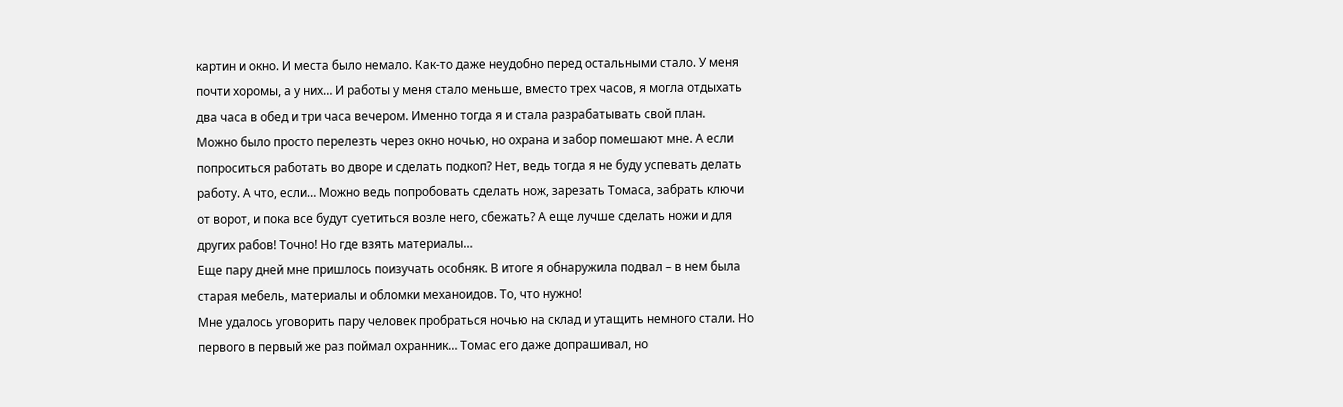картин и окно. И места было немало. Как-то даже неудобно перед остальными стало. У меня почти хоромы, а у них… И работы у меня стало меньше, вместо трех часов, я могла отдыхать два часа в обед и три часа вечером. Именно тогда я и стала разрабатывать свой план.
Можно было просто перелезть через окно ночью, но охрана и забор помешают мне. А если попроситься работать во дворе и сделать подкоп? Нет, ведь тогда я не буду успевать делать работу. А что, если… Можно ведь попробовать сделать нож, зарезать Томаса, забрать ключи от ворот, и пока все будут суетиться возле него, сбежать? А еще лучше сделать ножи и для других рабов! Точно! Но где взять материалы…
Еще пару дней мне пришлось поизучать особняк. В итоге я обнаружила подвал – в нем была старая мебель, материалы и обломки механоидов. То, что нужно!
Мне удалось уговорить пару человек пробраться ночью на склад и утащить немного стали. Но первого в первый же раз поймал охранник… Томас его даже допрашивал, но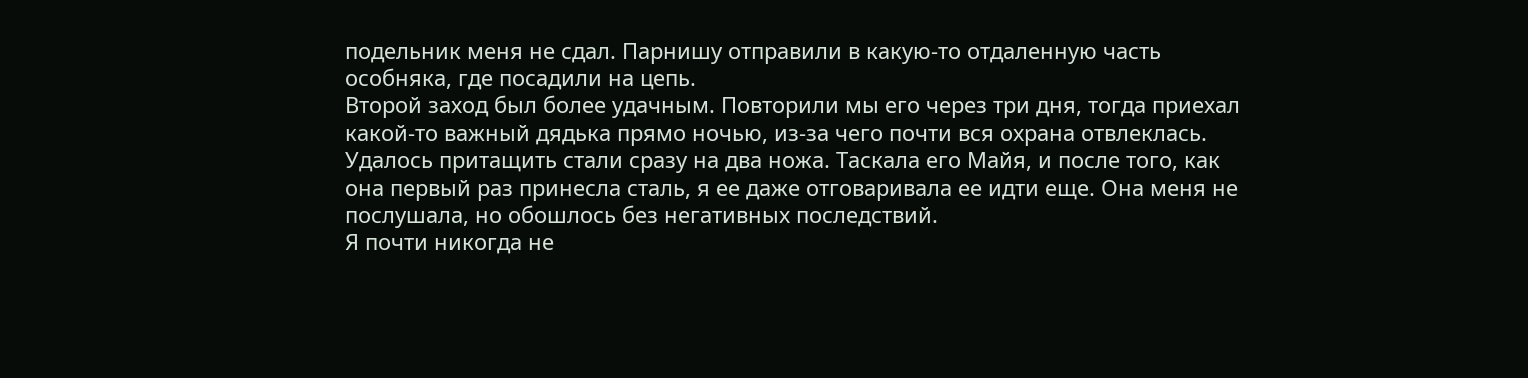подельник меня не сдал. Парнишу отправили в какую-то отдаленную часть особняка, где посадили на цепь.
Второй заход был более удачным. Повторили мы его через три дня, тогда приехал какой-то важный дядька прямо ночью, из-за чего почти вся охрана отвлеклась. Удалось притащить стали сразу на два ножа. Таскала его Майя, и после того, как она первый раз принесла сталь, я ее даже отговаривала ее идти еще. Она меня не послушала, но обошлось без негативных последствий.
Я почти никогда не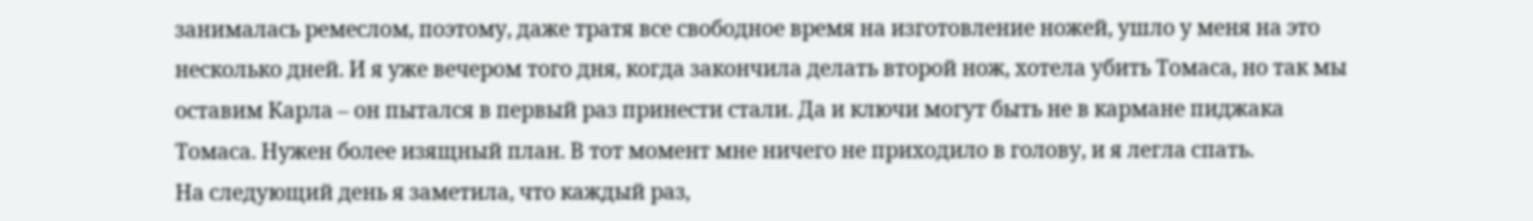занималась ремеслом, поэтому, даже тратя все свободное время на изготовление ножей, ушло у меня на это несколько дней. И я уже вечером того дня, когда закончила делать второй нож, хотела убить Томаса, но так мы оставим Карла – он пытался в первый раз принести стали. Да и ключи могут быть не в кармане пиджака Томаса. Нужен более изящный план. В тот момент мне ничего не приходило в голову, и я легла спать.
На следующий день я заметила, что каждый раз,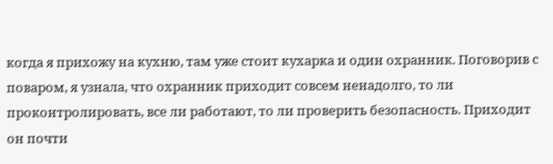когда я прихожу на кухню, там уже стоит кухарка и один охранник. Поговорив с поваром, я узнала, что охранник приходит совсем ненадолго, то ли проконтролировать, все ли работают, то ли проверить безопасность. Приходит он почти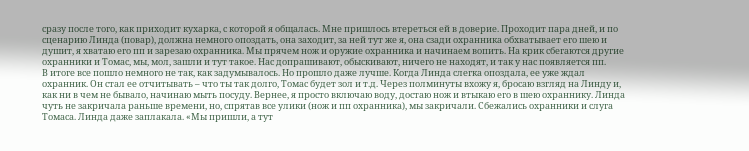сразу после того, как приходит кухарка, с которой я общалась. Мне пришлось втереться ей в доверие. Проходит пара дней, и по сценарию Линда (повар), должна немного опоздать, она заходит, за ней тут же я, она сзади охранника обхватывает его шею и душит, я хватаю его пп и зарезаю охранника. Мы прячем нож и оружие охранника и начинаем вопить. На крик сбегаются другие охранники и Томас, мы, мол, зашли и тут такое. Нас допрашивают, обыскивают, ничего не находят, и так у нас появляется пп.
В итоге все пошло немного не так, как задумывалось. Но прошло даже лучше. Когда Линда слегка опоздала, ее уже ждал охранник. Он стал ее отчитывать – что ты так долго, Томас будет зол и т.д. Через полминуты вхожу я, бросаю взгляд на Линду и, как ни в чем не бывало, начинаю мыть посуду. Вернее, я просто включаю воду, достаю нож и втыкаю его в шею охраннику. Линда чуть не закричала раньше времени, но, спрятав все улики (нож и пп охранника), мы закричали. Сбежались охранники и слуга Томаса. Линда даже заплакала. «Мы пришли, а тут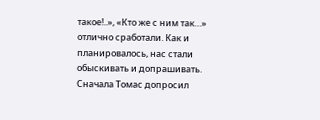такое!..», «Кто же с ним так…» отлично сработали. Как и планировалось, нас стали обыскивать и допрашивать. Сначала Томас допросил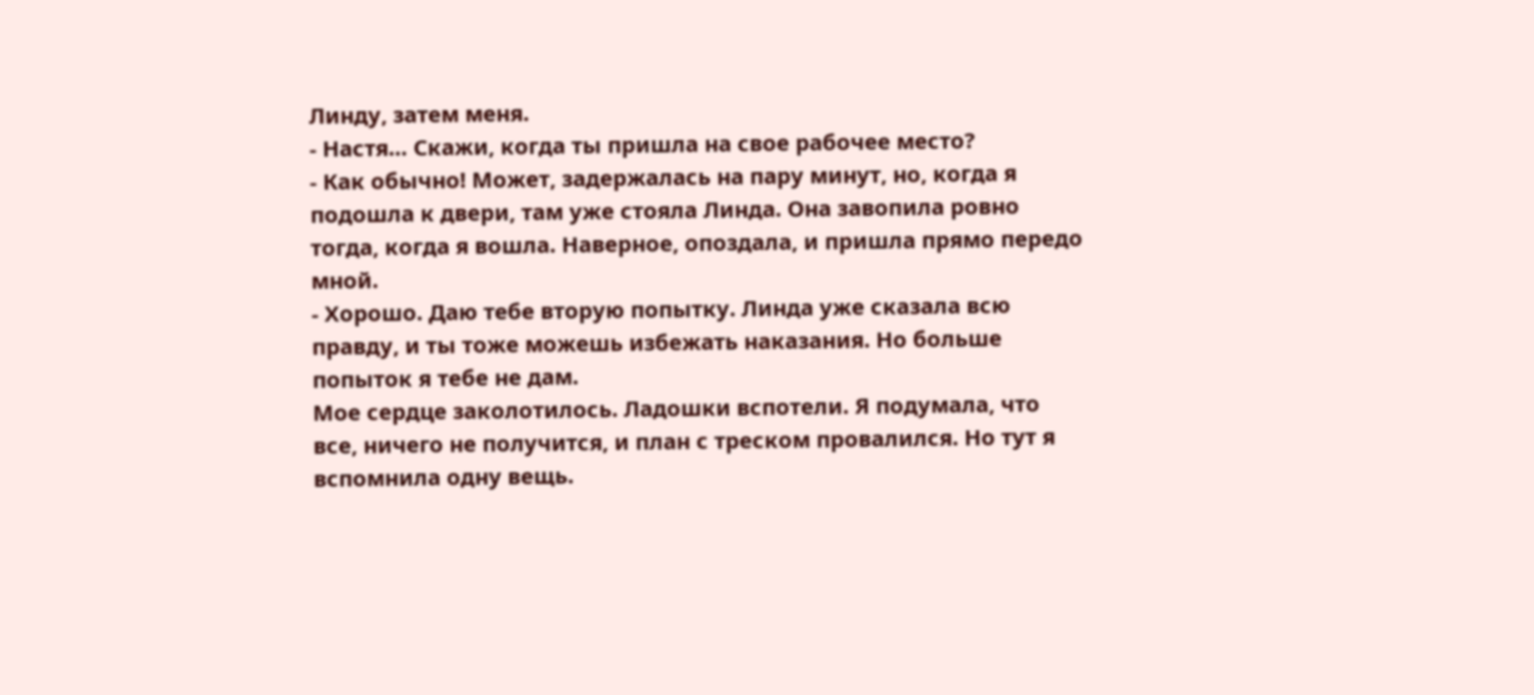Линду, затем меня.
- Настя… Скажи, когда ты пришла на свое рабочее место?
- Как обычно! Может, задержалась на пару минут, но, когда я подошла к двери, там уже стояла Линда. Она завопила ровно тогда, когда я вошла. Наверное, опоздала, и пришла прямо передо мной.
- Хорошо. Даю тебе вторую попытку. Линда уже сказала всю правду, и ты тоже можешь избежать наказания. Но больше попыток я тебе не дам.
Мое сердце заколотилось. Ладошки вспотели. Я подумала, что все, ничего не получится, и план с треском провалился. Но тут я вспомнила одну вещь.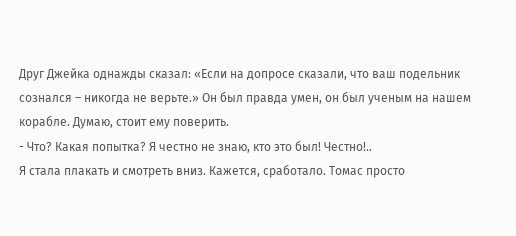Друг Джейка однажды сказал: «Если на допросе сказали, что ваш подельник сознался – никогда не верьте.» Он был правда умен, он был ученым на нашем корабле. Думаю, стоит ему поверить.
- Что? Какая попытка? Я честно не знаю, кто это был! Честно!..
Я стала плакать и смотреть вниз. Кажется, сработало. Томас просто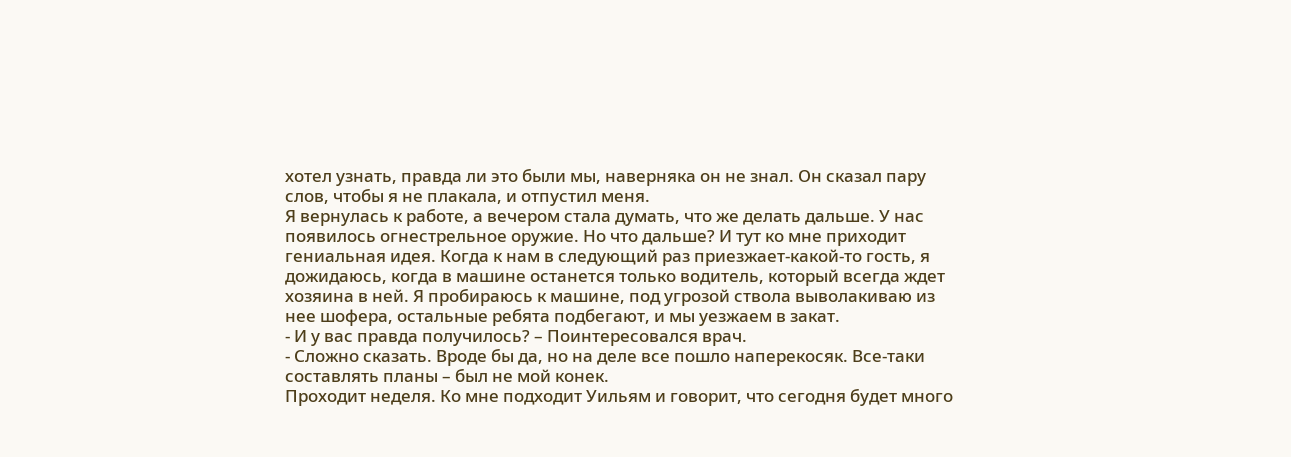хотел узнать, правда ли это были мы, наверняка он не знал. Он сказал пару слов, чтобы я не плакала, и отпустил меня.
Я вернулась к работе, а вечером стала думать, что же делать дальше. У нас появилось огнестрельное оружие. Но что дальше? И тут ко мне приходит гениальная идея. Когда к нам в следующий раз приезжает-какой-то гость, я дожидаюсь, когда в машине останется только водитель, который всегда ждет хозяина в ней. Я пробираюсь к машине, под угрозой ствола выволакиваю из нее шофера, остальные ребята подбегают, и мы уезжаем в закат.
- И у вас правда получилось? – Поинтересовался врач.
- Сложно сказать. Вроде бы да, но на деле все пошло наперекосяк. Все-таки составлять планы – был не мой конек.
Проходит неделя. Ко мне подходит Уильям и говорит, что сегодня будет много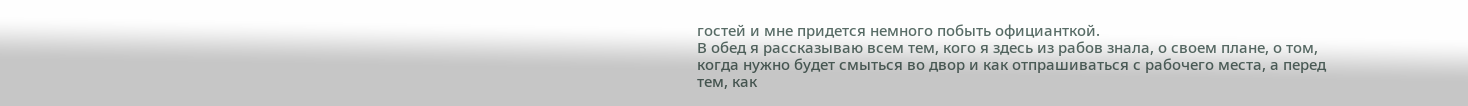гостей и мне придется немного побыть официанткой.
В обед я рассказываю всем тем, кого я здесь из рабов знала, о своем плане, о том, когда нужно будет смыться во двор и как отпрашиваться с рабочего места, а перед тем, как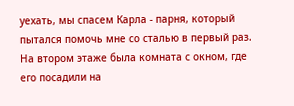уехать, мы спасем Карла - парня, который пытался помочь мне со сталью в первый раз. На втором этаже была комната с окном, где его посадили на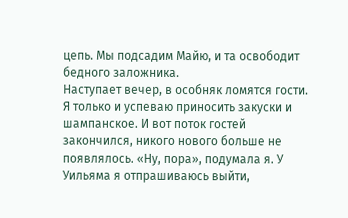цепь. Мы подсадим Майю, и та освободит бедного заложника.
Наступает вечер, в особняк ломятся гости. Я только и успеваю приносить закуски и шампанское. И вот поток гостей закончился, никого нового больше не появлялось. «Ну, пора», подумала я. У Уильяма я отпрашиваюсь выйти,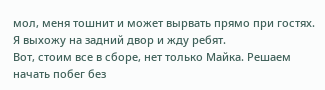мол, меня тошнит и может вырвать прямо при гостях. Я выхожу на задний двор и жду ребят.
Вот, стоим все в сборе, нет только Майка. Решаем начать побег без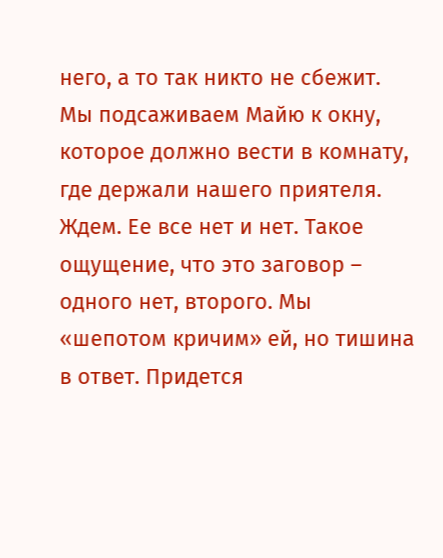него, а то так никто не сбежит.
Мы подсаживаем Майю к окну, которое должно вести в комнату, где держали нашего приятеля. Ждем. Ее все нет и нет. Такое ощущение, что это заговор – одного нет, второго. Мы «шепотом кричим» ей, но тишина в ответ. Придется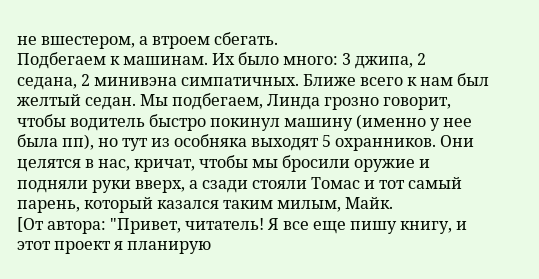не вшестером, а втроем сбегать.
Подбегаем к машинам. Их было много: 3 джипа, 2 седана, 2 минивэна симпатичных. Ближе всего к нам был желтый седан. Мы подбегаем, Линда грозно говорит, чтобы водитель быстро покинул машину (именно у нее была пп), но тут из особняка выходят 5 охранников. Они целятся в нас, кричат, чтобы мы бросили оружие и подняли руки вверх, а сзади стояли Томас и тот самый парень, который казался таким милым, Майк.
[От автора: "Привет, читатель! Я все еще пишу книгу, и этот проект я планирую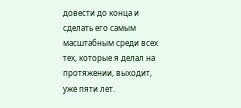довести до конца и сделать его самым масштабным среди всех тех, которые я делал на протяжении, выходит, уже пяти лет.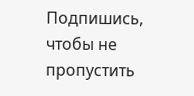Подпишись, чтобы не пропустить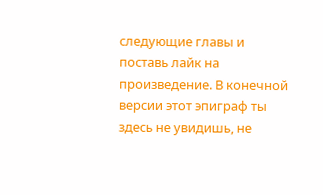следующие главы и поставь лайк на произведение. В конечной версии этот эпиграф ты здесь не увидишь, не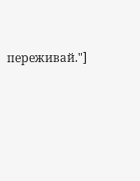переживай."]